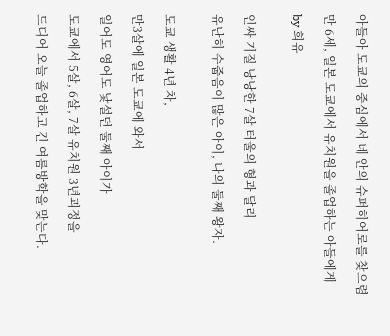아들아 도쿄의 중심에서 네 안의 슈퍼히어로를 찾으렴

만 6세, 일본 도쿄에서 유치원을 졸업하는 아들에게

by 희유


인싸 기질 낭낭한 7살 터울의 형과 달리

유난히 수줍음이 많은 아이, 나의 둘째 왕자.


도쿄 생활 4년 차,

만3살에 일본 도쿄에 와서

일어도 영어도 낯설던 둘째 아이가

도쿄에서 5살, 6살, 7살 유치원 3년괴정을

드디어 오늘 졸업하고 긴 여름방학을 맞는다.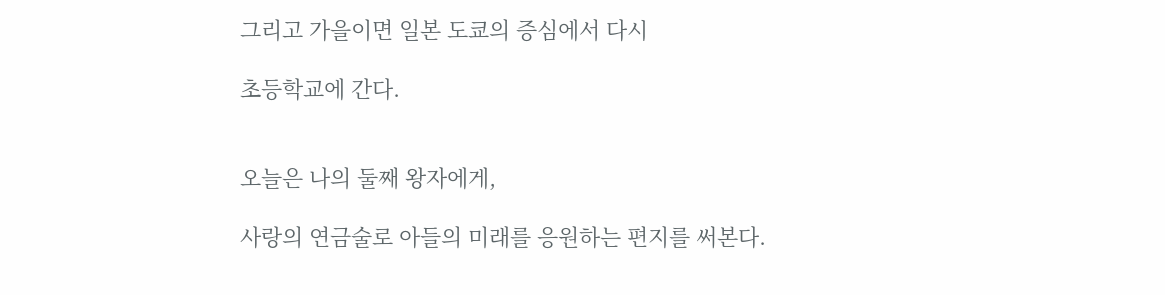그리고 가을이면 일본 도쿄의 증심에서 다시

초등학교에 간다.


오늘은 나의 둘째 왕자에게,

사랑의 연금술로 아들의 미래를 응원하는 편지를 써본다.